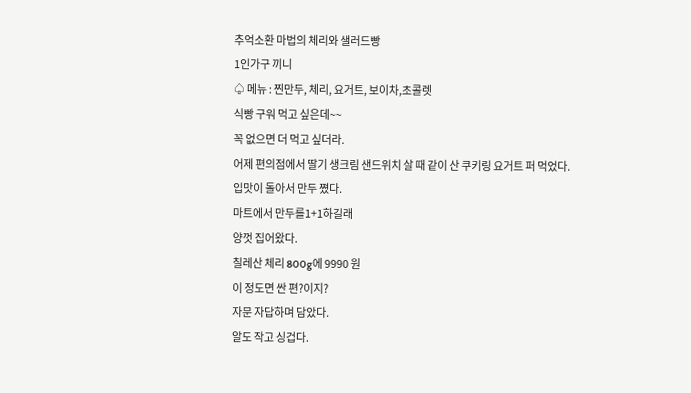추억소환 마법의 체리와 샐러드빵
1인가구 끼니
♤ 메뉴 : 찐만두, 체리, 요거트, 보이차,초콜렛
식빵 구워 먹고 싶은데~~
꼭 없으면 더 먹고 싶더라.
어제 편의점에서 딸기 생크림 샌드위치 살 때 같이 산 쿠키링 요거트 퍼 먹었다.
입맛이 돌아서 만두 쪘다.
마트에서 만두를1+1하길래
양껏 집어왔다.
칠레산 체리 800g에 9990 원
이 정도면 싼 편?이지?
자문 자답하며 담았다.
알도 작고 싱겁다.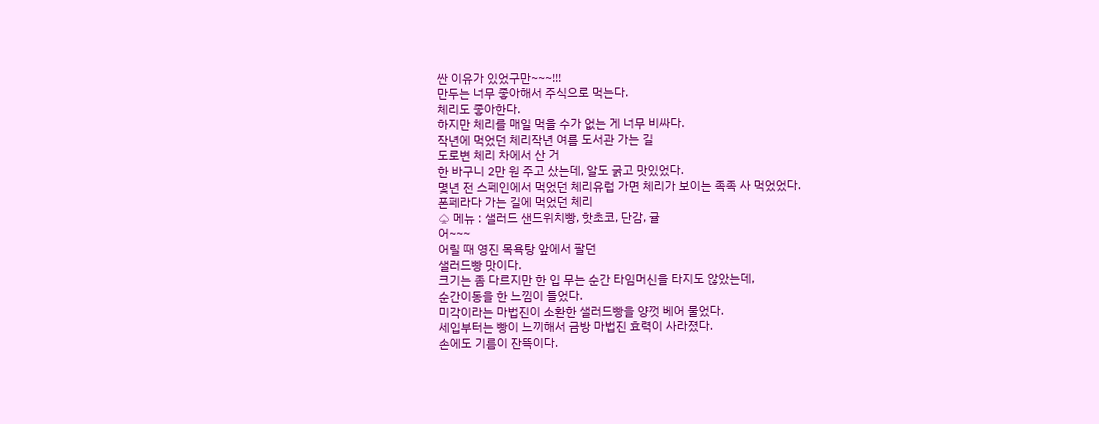싼 이유가 있었구만~~~!!!
만두는 너무 좋아해서 주식으로 먹는다.
체리도 좋아한다.
하지만 체리를 매일 먹을 수가 없는 게 너무 비싸다.
작년에 먹었던 체리작년 여름 도서관 가는 길
도로변 체리 차에서 산 거
한 바구니 2만 원 주고 샀는데, 알도 굵고 맛있었다.
몇년 전 스페인에서 먹었던 체리유럽 가면 체리가 보이는 족족 사 먹었었다.
폰페라다 가는 길에 먹었던 체리
♤ 메뉴 : 샐러드 샌드위치빵, 핫초코, 단감, 귤
어~~~
어릴 때 영진 목욕탕 앞에서 팔던
샐러드빵 맛이다.
크기는 좀 다르지만 한 입 무는 순간 타임머신을 타지도 않았는데,
순간이동을 한 느낌이 들었다.
미각이라는 마법진이 소환한 샐러드빵을 양껏 베어 물었다.
세입부터는 빵이 느끼해서 금방 마법진 효력이 사라졌다.
손에도 기름이 잔뜩이다.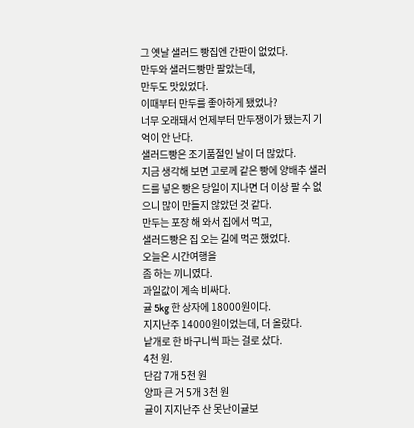그 옛날 샐러드 빵집엔 간판이 없었다.
만두와 샐러드빵만 팔았는데,
만두도 맛있었다.
이때부터 만두를 좋아하게 됐었나?
너무 오래돼서 언제부터 만두쟁이가 됐는지 기억이 안 난다.
샐러드빵은 조기품절인 날이 더 많았다.
지금 생각해 보면 고로께 같은 빵에 양배추 샐러드를 넣은 빵은 당일이 지나면 더 이상 팔 수 없으니 많이 만들지 않았던 것 같다.
만두는 포장 해 와서 집에서 먹고,
샐러드빵은 집 오는 길에 먹곤 했었다.
오늘은 시간여행을
좀 하는 끼니였다.
과일값이 계속 비싸다.
귤 5kg 한 상자에 18000원이다.
지지난주 14000원이었는데, 더 올랐다.
낱개로 한 바구니씩 파는 걸로 샀다.
4천 원.
단감 7개 5천 원
양파 큰 거 5개 3천 원
귤이 지지난주 산 못난이귤보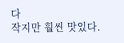다
작지만 훨씬 맛있다.